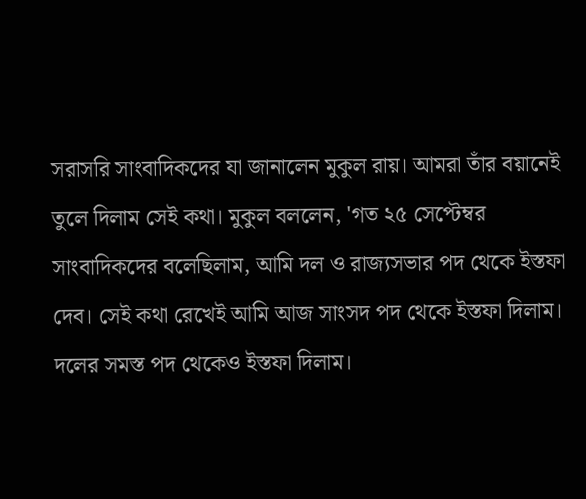সরাসরি সাংবাদিকদের যা জানালেন মুকুল রায়। আমরা তাঁর বয়ানেই তুলে দিলাম সেই কথা। মুকুল বললেন, 'গত ২৫ সেপ্টেম্বর সাংবাদিকদের বলেছিলাম, আমি দল ও রাজ্যসভার পদ থেকে ইস্তফা দেব। সেই কথা রেখেই আমি আজ সাংসদ পদ থেকে ইস্তফা দিলাম। দলের সমস্ত পদ থেকেও ইস্তফা দিলাম।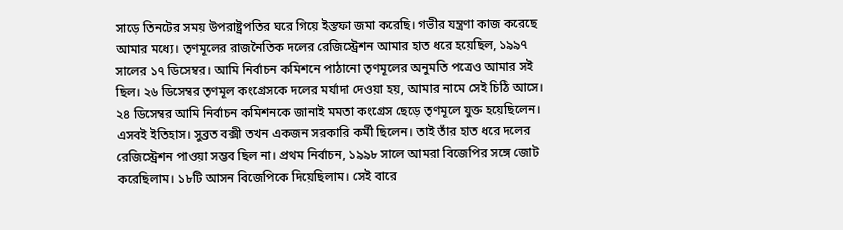সাড়ে তিনটের সময় উপরাষ্ট্রপতির ঘরে গিয়ে ইস্তফা জমা করেছি। গভীর যন্ত্রণা কাজ করেছে আমার মধ্যে। তৃণমূলের রাজনৈতিক দলের রেজিস্ট্রেশন আমার হাত ধরে হয়েছিল, ১৯৯৭ সালের ১৭ ডিসেম্বর। আমি নির্বাচন কমিশনে পাঠানো তৃণমূলের অনুমতি পত্রেও আমার সই ছিল। ২৬ ডিসেম্বর তৃণমূল কংগ্রেসকে দলের মর্যাদা দেওয়া হয়, আমার নামে সেই চিঠি আসে। ২৪ ডিসেম্বর আমি নির্বাচন কমিশনকে জানাই মমতা কংগ্রেস ছেড়ে তৃণমূলে যুক্ত হয়েছিলেন। এসবই ইতিহাস। সুব্রত বক্সী তখন একজন সরকারি কর্মী ছিলেন। তাই তাঁর হাত ধরে দলের রেজিস্ট্রেশন পাওয়া সম্ভব ছিল না। প্রথম নির্বাচন, ১৯৯৮ সালে আমরা বিজেপির সঙ্গে জোট করেছিলাম। ১৮টি আসন বিজেপিকে দিয়েছিলাম। সেই বারে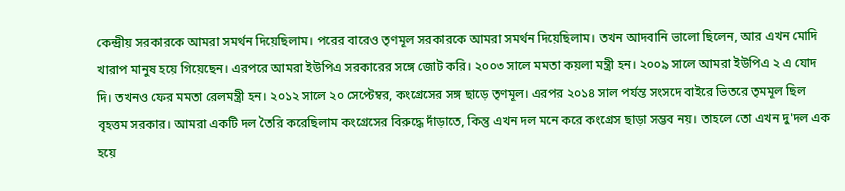কেন্দ্রীয় সরকারকে আমরা সমর্থন দিয়েছিলাম। পরের বারেও তৃণমূল সরকারকে আমরা সমর্থন দিয়েছিলাম। তখন আদবানি ভালো ছিলেন, আর এখন মোদি খারাপ মানুষ হয়ে গিয়েছেন। এরপরে আমরা ইউপিএ সরকারের সঙ্গে জোট করি। ২০০৩ সালে মমতা কয়লা মন্ত্রী হন। ২০০৯ সালে আমরা ইউপিএ ২ এ যোদ দি। তখনও ফের মমতা রেলমন্ত্রী হন। ২০১২ সালে ২০ সেপ্টেম্বর, কংগ্রেসের সঙ্গ ছাড়ে তৃণমূল। এরপর ২০১৪ সাল পর্যন্ত সংসদে বাইরে ভিতরে তৃমমূল ছিল বৃহত্তম সরকার। আমরা একটি দল তৈরি করেছিলাম কংগ্রেসের বিরুদ্ধে দাঁড়াতে, কিন্তু এখন দল মনে করে কংগ্রেস ছাড়া সম্ভব নয়। তাহলে তো এখন দু'দল এক হয়ে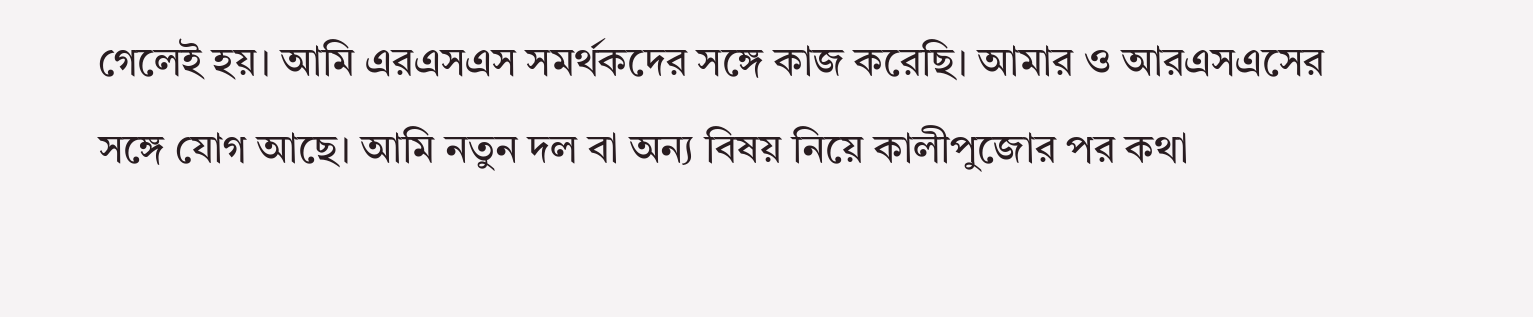গেলেই হয়। আমি এরএসএস সমর্থকদের সঙ্গে কাজ করেছি। আমার ও আরএসএসের সঙ্গে যোগ আছে। আমি নতুন দল বা অন্য বিষয় নিয়ে কালীপুজোর পর কথা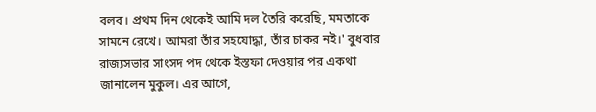বলব। প্রথম দিন থেকেই আমি দল তৈরি করেছি, মমতাকে সামনে রেখে। আমরা তাঁর সহযোদ্ধা, তাঁর চাকর নই।' বুধবার রাজ্যসভার সাংসদ পদ থেকে ইস্তফা দেওয়ার পর একথা জানালেন মুকুল। এর আগে,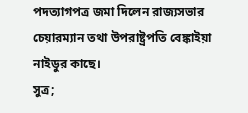পদত্যাগপত্র জমা দিলেন রাজ্যসভার চেয়ারম্যান তথা উপরাষ্ট্রপতি বেঙ্কাইয়া নাইডুর কাছে।
সুত্র;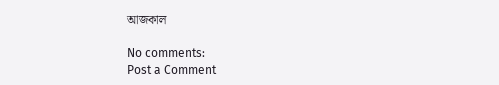আজকাল

No comments:
Post a Comment